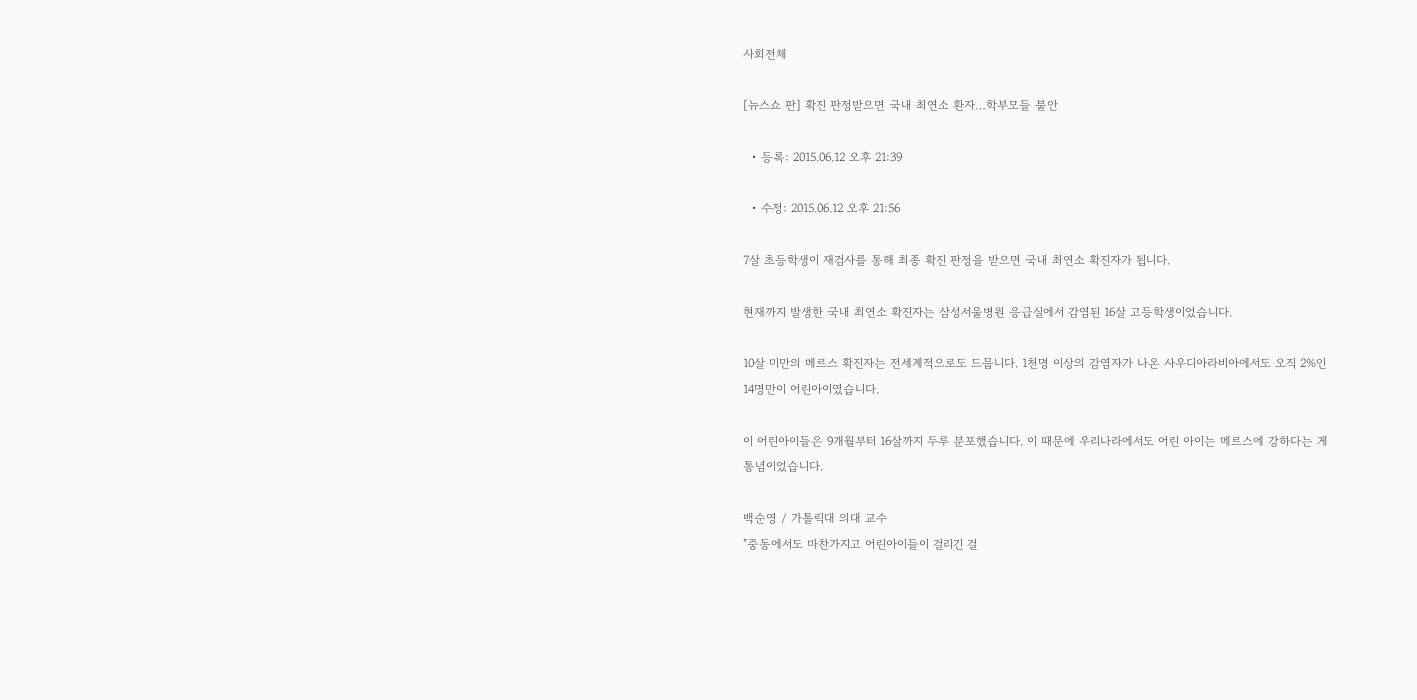사회전체

[뉴스쇼 판] 확진 판정받으면 국내 최연소 환자…학부모들 불안

  • 등록: 2015.06.12 오후 21:39

  • 수정: 2015.06.12 오후 21:56

7살 초등학생이 재검사를 통해 최종 확진 판정을 받으면 국내 최연소 확진자가 됩니다.

현재까지 발생한 국내 최연소 확진자는 삼성서울병원 응급실에서 감염된 16살 고등학생이었습니다.

10살 미만의 메르스 확진자는 전세계적으로도 드뭅니다. 1천명 이상의 감염자가 나온 사우디아라비아에서도 오직 2%인 14명만이 어린아이였습니다.

이 어린아이들은 9개월부터 16살까지 두루 분포했습니다. 이 때문에 우리나라에서도 어린 아이는 메르스에 강하다는 게 통념이었습니다.

백순영 / 가톨릭대 의대 교수
"중동에서도 마찬가지고 어린아이들이 걸리긴 걸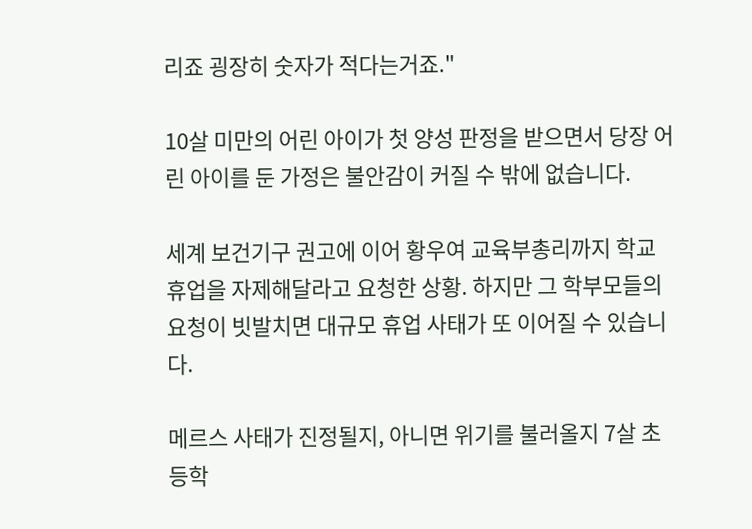리죠 굉장히 숫자가 적다는거죠."

10살 미만의 어린 아이가 첫 양성 판정을 받으면서 당장 어린 아이를 둔 가정은 불안감이 커질 수 밖에 없습니다.

세계 보건기구 권고에 이어 황우여 교육부총리까지 학교 휴업을 자제해달라고 요청한 상황. 하지만 그 학부모들의 요청이 빗발치면 대규모 휴업 사태가 또 이어질 수 있습니다.

메르스 사태가 진정될지, 아니면 위기를 불러올지 7살 초등학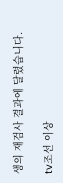생의 재검사 결과에 달렸습니다.

tv조선 이상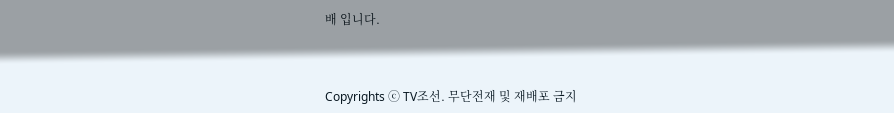배 입니다.



Copyrights ⓒ TV조선. 무단전재 및 재배포 금지